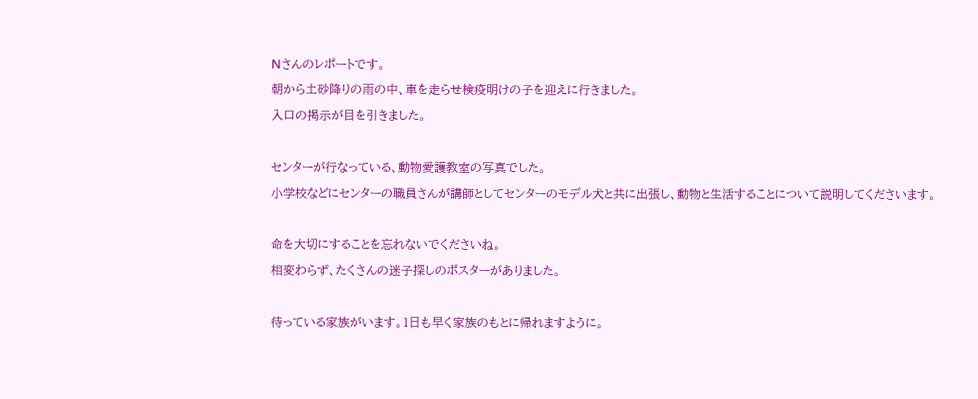Nさんのレポートです。
朝から土砂降りの雨の中、車を走らせ検疫明けの子を迎えに行きました。
入口の掲示が目を引きました。

センターが行なっている、動物愛護教室の写真でした。
小学校などにセンターの職員さんが講師としてセンターのモデル犬と共に出張し、動物と生活することについて説明してくださいます。

命を大切にすることを忘れないでくださいね。
相変わらず、たくさんの迷子探しのポスターがありました。

待っている家族がいます。1日も早く家族のもとに帰れますように。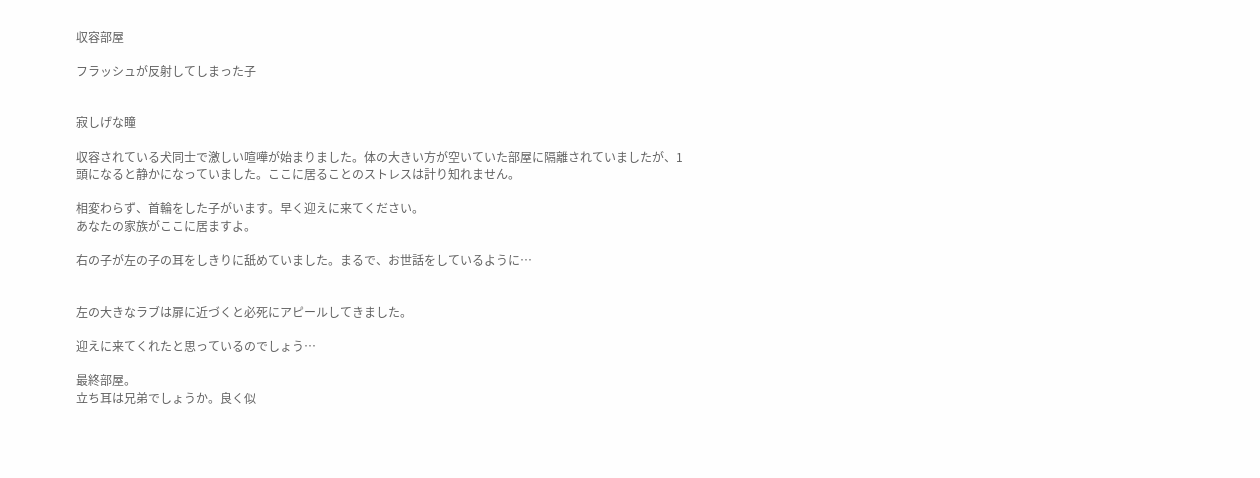収容部屋

フラッシュが反射してしまった子


寂しげな瞳

収容されている犬同士で激しい喧嘩が始まりました。体の大きい方が空いていた部屋に隔離されていましたが、1頭になると静かになっていました。ここに居ることのストレスは計り知れません。

相変わらず、首輪をした子がいます。早く迎えに来てください。
あなたの家族がここに居ますよ。

右の子が左の子の耳をしきりに舐めていました。まるで、お世話をしているように…


左の大きなラブは扉に近づくと必死にアピールしてきました。

迎えに来てくれたと思っているのでしょう…

最終部屋。
立ち耳は兄弟でしょうか。良く似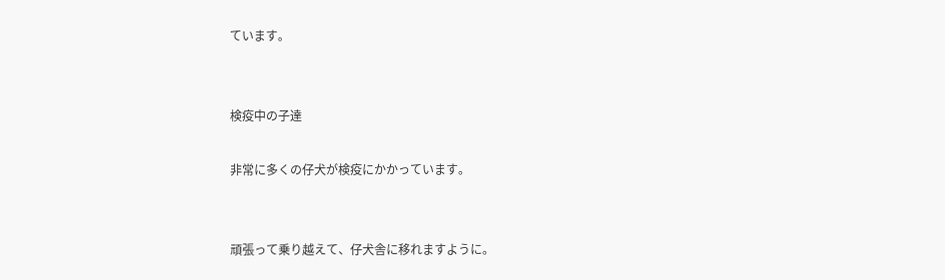ています。


検疫中の子達

非常に多くの仔犬が検疫にかかっています。


頑張って乗り越えて、仔犬舎に移れますように。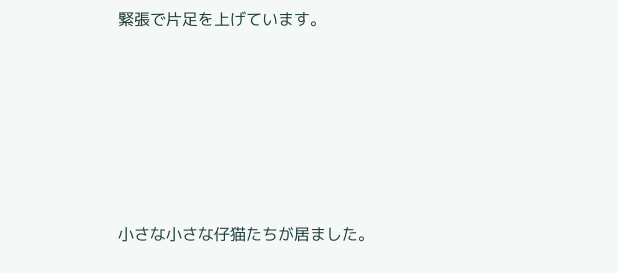緊張で片足を上げています。






小さな小さな仔猫たちが居ました。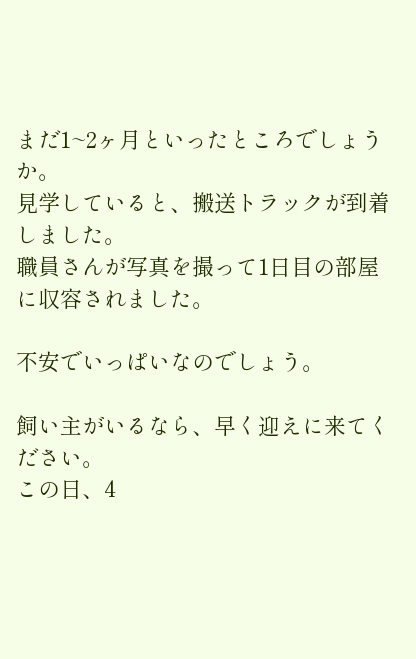まだ1~2ヶ月といったところでしょうか。
見学していると、搬送トラックが到着しました。
職員さんが写真を撮って1日目の部屋に収容されました。

不安でいっぱいなのでしょう。

飼い主がいるなら、早く迎えに来てください。
この日、4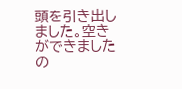頭を引き出しました。空きができましたの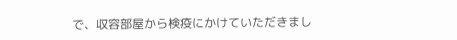で、収容部屋から検疫にかけていただきまし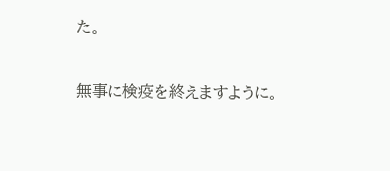た。

無事に検疫を終えますように。